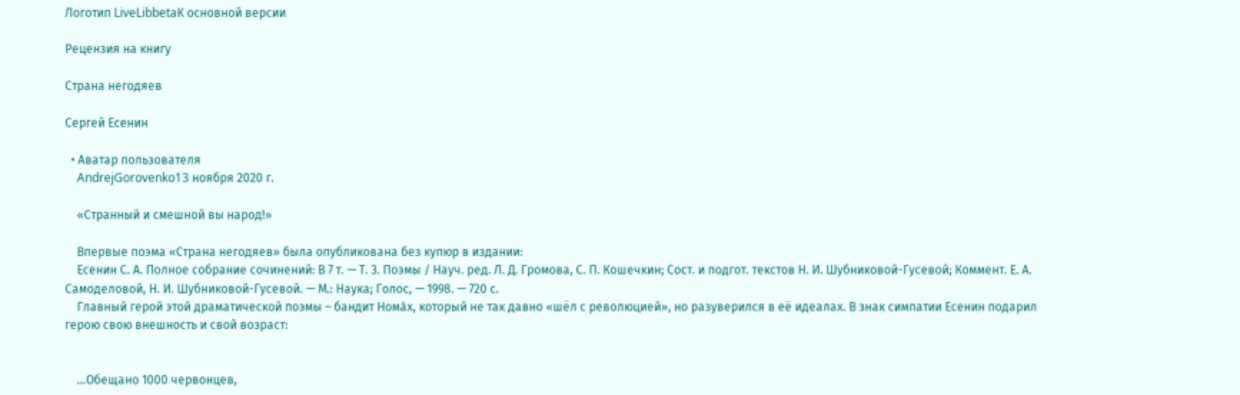Логотип LiveLibbetaК основной версии

Рецензия на книгу

Страна негодяев

Сергей Есенин

  • Аватар пользователя
    AndrejGorovenko13 ноября 2020 г.

    «Странный и смешной вы народ!»

    Впервые поэма «Страна негодяев» была опубликована без купюр в издании:
    Есенин С. А. Полное собрание сочинений: В 7 т. — Т. 3. Поэмы / Науч. ред. Л. Д. Громова, С. П. Кошечкин; Сост. и подгот. текстов Н. И. Шубниковой-Гусевой; Коммент. Е. А. Самоделовой, Н. И. Шубниковой-Гусевой. — М.: Наука; Голос, — 1998. — 720 с.
    Главный герой этой драматической поэмы – бандит Нома́х, который не так давно «шёл с революцией», но разуверился в её идеалах. В знак симпатии Есенин подарил герою свою внешность и свой возраст:


    ...Обещано 1000 червонцев,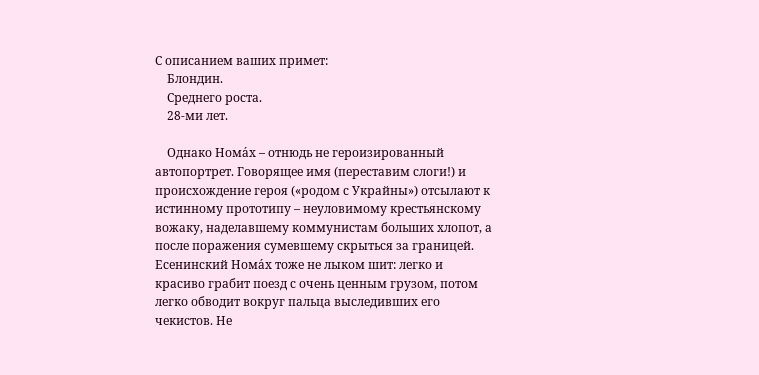С описанием ваших примет:
    Блондин.
    Среднего роста.
    28-ми лет.

    Однако Нома́х – отнюдь не героизированный автопортрет. Говорящее имя (переставим слоги!) и происхождение героя («родом с Украйны») отсылают к истинному прототипу – неуловимому крестьянскому вожаку, наделавшему коммунистам больших хлопот, а после поражения сумевшему скрыться за границей. Есенинский Нома́х тоже не лыком шит: легко и красиво грабит поезд с очень ценным грузом, потом легко обводит вокруг пальца выследивших его чекистов. Не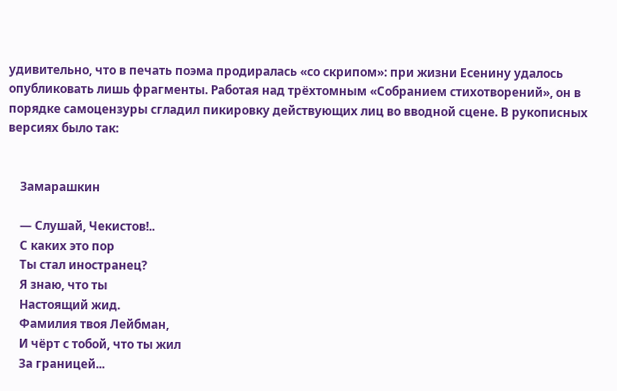удивительно, что в печать поэма продиралась «со скрипом»: при жизни Есенину удалось опубликовать лишь фрагменты. Работая над трёхтомным «Собранием стихотворений», он в порядке самоцензуры сгладил пикировку действующих лиц во вводной сцене. В рукописных версиях было так:


    Замарашкин

    — Слушай, Чекистов!..
    С каких это пор
    Ты стал иностранец?
    Я знаю, что ты
    Настоящий жид.
    Фамилия твоя Лейбман,
    И чёрт с тобой, что ты жил
    За границей...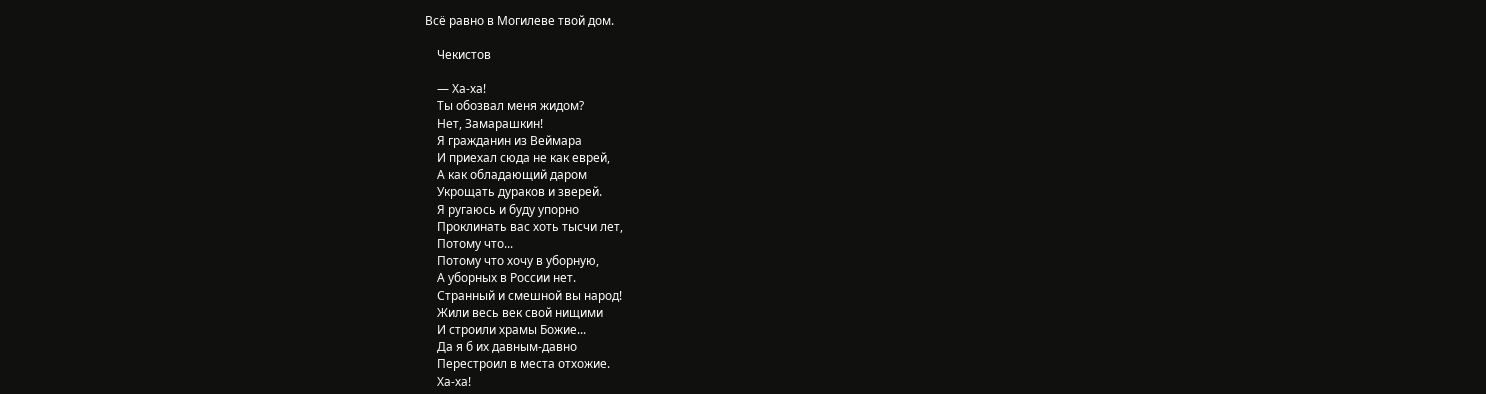Всё равно в Могилеве твой дом.

    Чекистов

    — Ха-ха!
    Ты обозвал меня жидом?
    Нет, Замарашкин!
    Я гражданин из Веймара
    И приехал сюда не как еврей,
    А как обладающий даром
    Укрощать дураков и зверей.
    Я ругаюсь и буду упорно
    Проклинать вас хоть тысчи лет,
    Потому что...
    Потому что хочу в уборную,
    А уборных в России нет.
    Странный и смешной вы народ!
    Жили весь век свой нищими
    И строили храмы Божие...
    Да я б их давным-давно
    Перестроил в места отхожие.
    Ха-ха!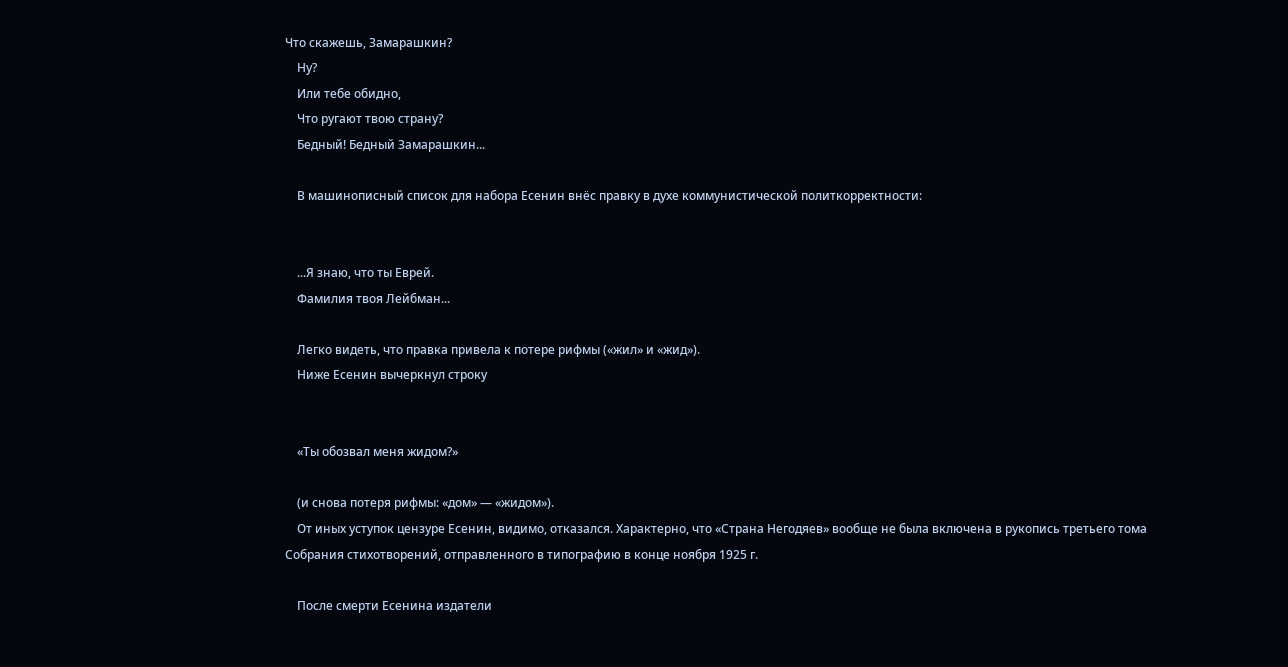Что скажешь, Замарашкин?
    Ну?
    Или тебе обидно,
    Что ругают твою страну?
    Бедный! Бедный Замарашкин...

    В машинописный список для набора Есенин внёс правку в духе коммунистической политкорректности:


    ...Я знаю, что ты Еврей.
    Фамилия твоя Лейбман...

    Легко видеть, что правка привела к потере рифмы («жил» и «жид»).
    Ниже Есенин вычеркнул строку


    «Ты обозвал меня жидом?»

    (и снова потеря рифмы: «дом» — «жидом»).
    От иных уступок цензуре Есенин, видимо, отказался. Характерно, что «Страна Негодяев» вообще не была включена в рукопись третьего тома Собрания стихотворений, отправленного в типографию в конце ноября 1925 г.

    После смерти Есенина издатели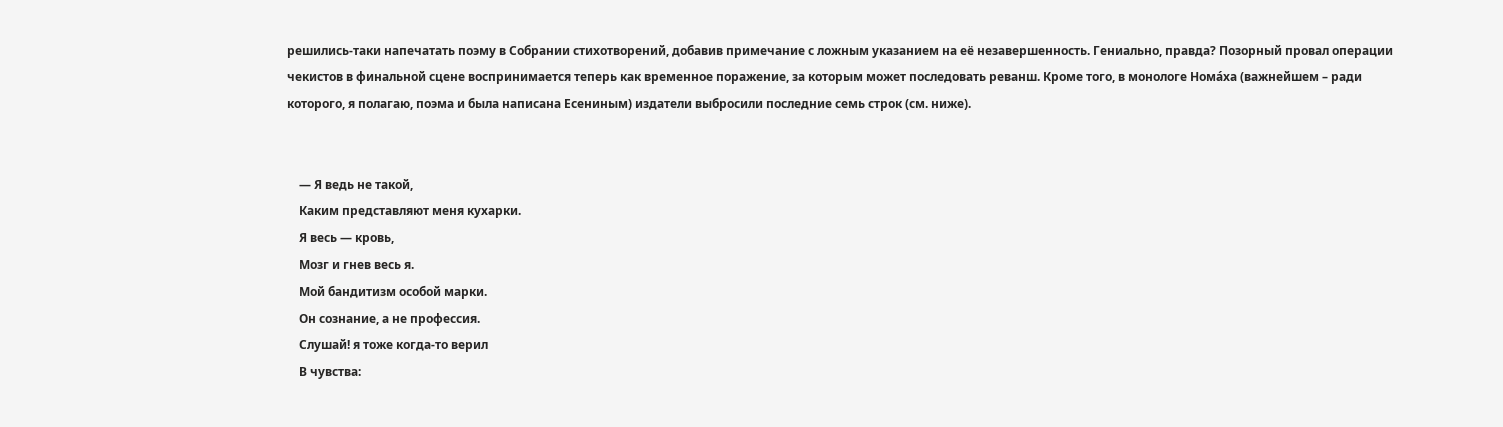решились-таки напечатать поэму в Собрании стихотворений, добавив примечание с ложным указанием на её незавершенность. Гениально, правда? Позорный провал операции чекистов в финальной сцене воспринимается теперь как временное поражение, за которым может последовать реванш. Кроме того, в монологе Нома́ха (важнейшем – ради которого, я полагаю, поэма и была написана Есениным) издатели выбросили последние семь строк (см. ниже).


    — Я ведь не такой,
    Каким представляют меня кухарки.
    Я весь — кровь,
    Мозг и гнев весь я.
    Мой бандитизм особой марки.
    Он сознание, а не профессия.
    Слушай! я тоже когда-то верил
    В чувства: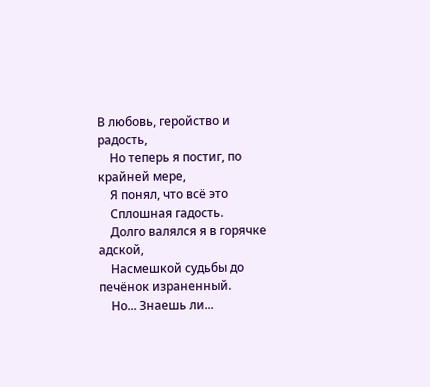В любовь, геройство и радость,
    Но теперь я постиг, по крайней мере,
    Я понял, что всё это
    Сплошная гадость.
    Долго валялся я в горячке адской,
    Насмешкой судьбы до печёнок израненный.
    Но... Знаешь ли...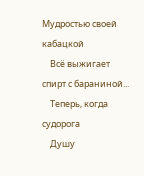Мудростью своей кабацкой
    Всё выжигает спирт с бараниной...
    Теперь, когда судорога
    Душу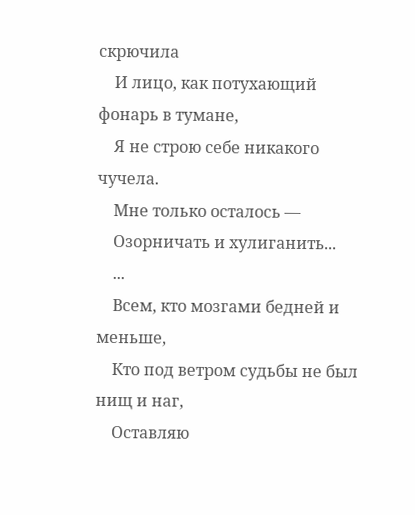скрючила
    И лицо, как потухающий фонарь в тумане,
    Я не строю себе никакого чучела.
    Мне только осталось —
    Озорничать и хулиганить...
    ...
    Всем, кто мозгами бедней и меньше,
    Кто под ветром судьбы не был нищ и наг,
    Оставляю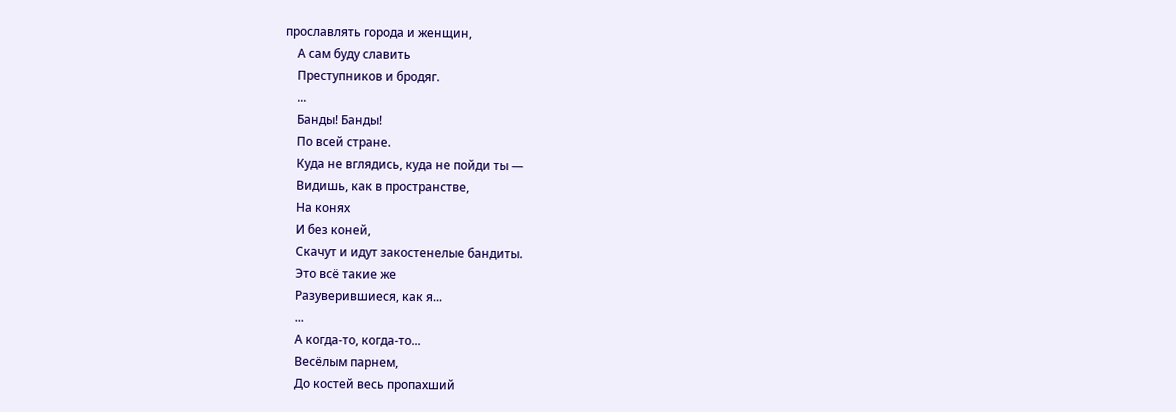прославлять города и женщин,
    А сам буду славить
    Преступников и бродяг.
    ...
    Банды! Банды!
    По всей стране.
    Куда не вглядись, куда не пойди ты —
    Видишь, как в пространстве,
    На конях
    И без коней,
    Скачут и идут закостенелые бандиты.
    Это всё такие же
    Разуверившиеся, как я...
    ...
    А когда-то, когда-то...
    Весёлым парнем,
    До костей весь пропахший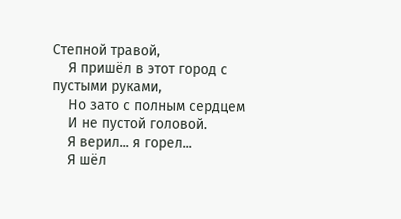Степной травой,
    Я пришёл в этот город с пустыми руками,
    Но зато с полным сердцем
    И не пустой головой.
    Я верил... я горел...
    Я шёл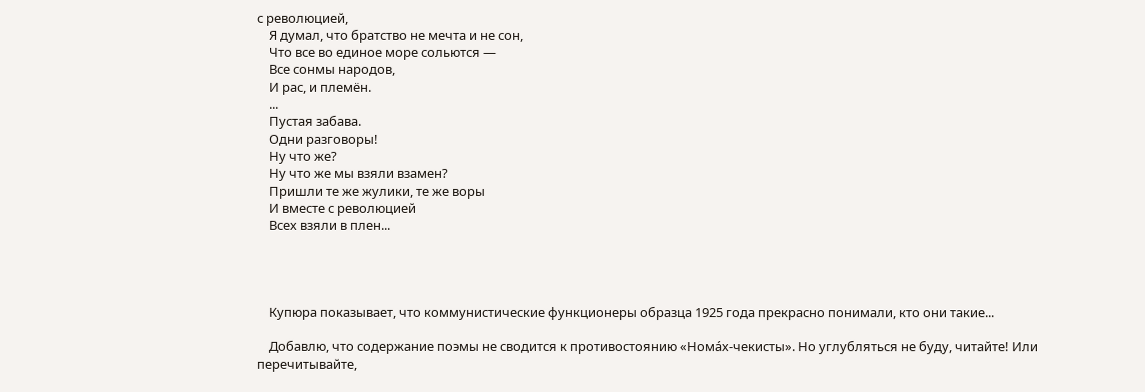с революцией,
    Я думал, что братство не мечта и не сон,
    Что все во единое море сольются —
    Все сонмы народов,
    И рас, и племён.
    ...
    Пустая забава.
    Одни разговоры!
    Ну что же?
    Ну что же мы взяли взамен?
    Пришли те же жулики, те же воры
    И вместе с революцией
    Всех взяли в плен...




    Купюра показывает, что коммунистические функционеры образца 1925 года прекрасно понимали, кто они такие...

    Добавлю, что содержание поэмы не сводится к противостоянию «Нома́х-чекисты». Но углубляться не буду, читайте! Или перечитывайте,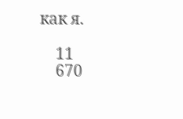как я.

    11
    670